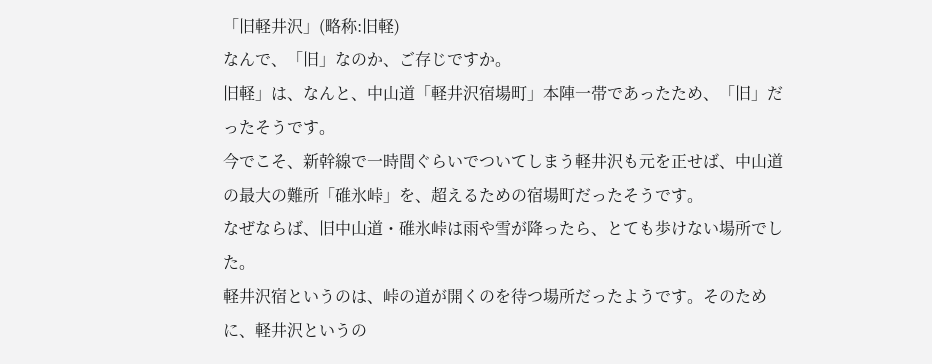「旧軽井沢」(略称:旧軽)
なんで、「旧」なのか、ご存じですか。
旧軽」は、なんと、中山道「軽井沢宿場町」本陣一帯であったため、「旧」だったそうです。
今でこそ、新幹線で一時間ぐらいでついてしまう軽井沢も元を正せば、中山道の最大の難所「碓氷峠」を、超えるための宿場町だったそうです。
なぜならば、旧中山道・碓氷峠は雨や雪が降ったら、とても歩けない場所でした。
軽井沢宿というのは、峠の道が開くのを待つ場所だったようです。そのために、軽井沢というの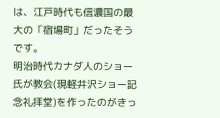は、江戸時代も信濃国の最大の「宿場町」だったそうです。
明治時代カナダ人のショー氏が教会(現軽井沢ショー記念礼拝堂)を作ったのがきっ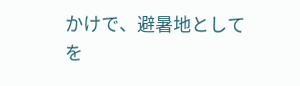かけで、避暑地としてを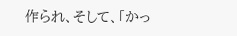作られ、そして、「かっ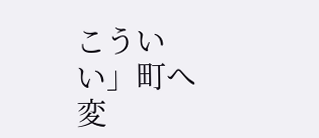こういい」町へ変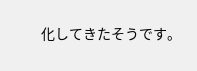化してきたそうです。